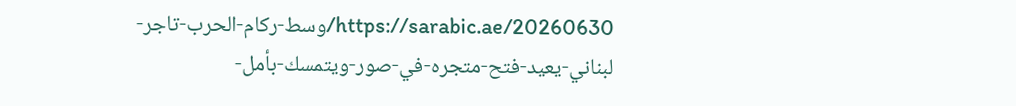https://sarabic.ae/20260630/وسط-ركام-الحرب-تاجر-لبناني-يعيد-فتح-متجره-في-صور-ويتمسك-بأمل-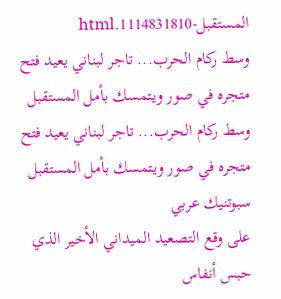المستقبل-1114831810.html
وسط ركام الحرب... تاجر لبناني يعيد فتح متجره في صور ويتمسك بأمل المستقبل
وسط ركام الحرب... تاجر لبناني يعيد فتح متجره في صور ويتمسك بأمل المستقبل
سبوتنيك عربي
على وقع التصعيد الميداني الأخير الذي حبس أنفاس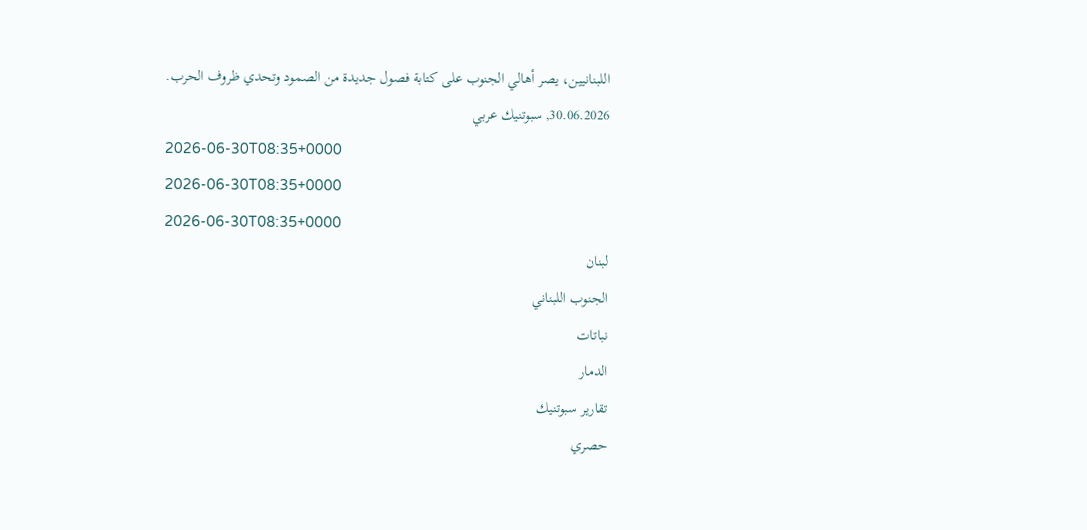اللبنانيين، يصر أهالي الجنوب على كتابة فصول جديدة من الصمود وتحدي ظروف الحرب. 30.06.2026, سبوتنيك عربي
2026-06-30T08:35+0000
2026-06-30T08:35+0000
2026-06-30T08:35+0000
لبنان
الجنوب اللبناني
نباتات
الدمار
تقارير سبوتنيك
حصري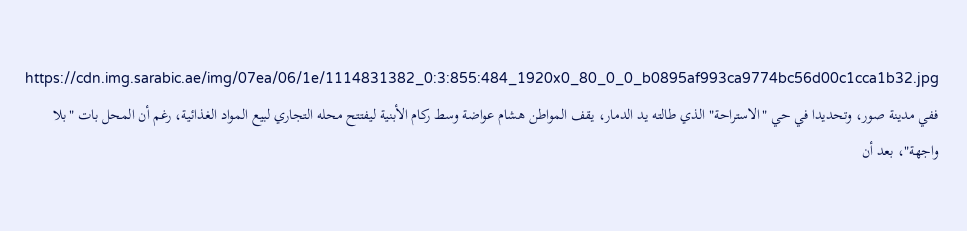https://cdn.img.sarabic.ae/img/07ea/06/1e/1114831382_0:3:855:484_1920x0_80_0_0_b0895af993ca9774bc56d00c1cca1b32.jpg
ففي مدينة صور، وتحديدا في حي "الاستراحة" الذي طالته يد الدمار، يقف المواطن هشام عواضة وسط ركام الأبنية ليفتتح محله التجاري لبيع المواد الغذائية، رغم أن المحل بات "بلا واجهة"، بعد أن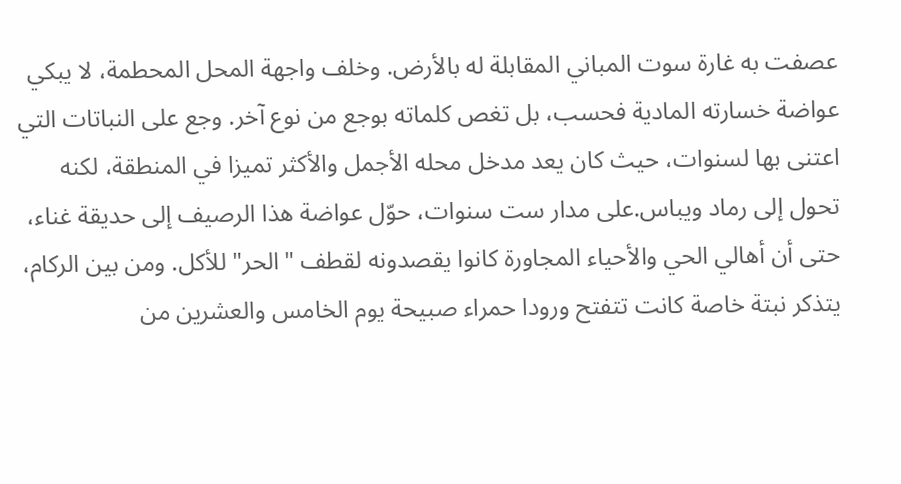عصفت به غارة سوت المباني المقابلة له بالأرض. وخلف واجهة المحل المحطمة، لا يبكي عواضة خسارته المادية فحسب، بل تغص كلماته بوجع من نوع آخر. وجع على النباتات التي اعتنى بها لسنوات، حيث كان يعد مدخل محله الأجمل والأكثر تميزا في المنطقة، لكنه تحول إلى رماد ويباس.على مدار ست سنوات، حوّل عواضة هذا الرصيف إلى حديقة غناء، حتى أن أهالي الحي والأحياء المجاورة كانوا يقصدونه لقطف "الحر" للأكل. ومن بين الركام، يتذكر نبتة خاصة كانت تتفتح ورودا حمراء صبيحة يوم الخامس والعشرين من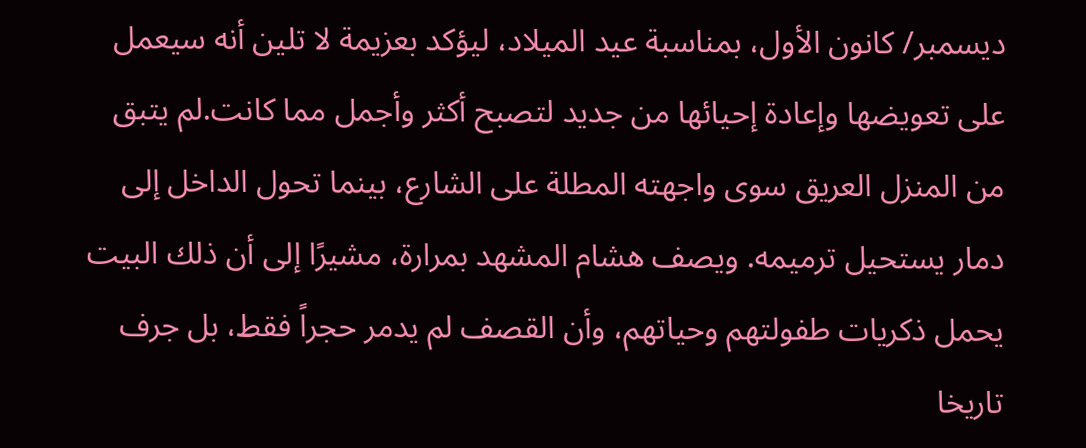ديسمبر/ كانون الأول، بمناسبة عيد الميلاد، ليؤكد بعزيمة لا تلين أنه سيعمل على تعويضها وإعادة إحيائها من جديد لتصبح أكثر وأجمل مما كانت.لم يتبق من المنزل العريق سوى واجهته المطلة على الشارع، بينما تحول الداخل إلى دمار يستحيل ترميمه. ويصف هشام المشهد بمرارة، مشيرًا إلى أن ذلك البيت يحمل ذكريات طفولتهم وحياتهم، وأن القصف لم يدمر حجراً فقط، بل جرف تاريخا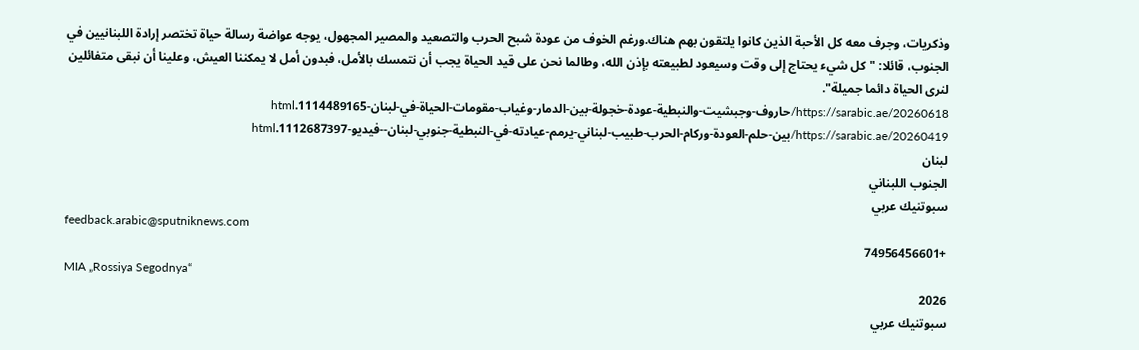وذكريات، وجرف معه كل الأحبة الذين كانوا يلتقون بهم هناك.ورغم الخوف من عودة شبح الحرب والتصعيد والمصير المجهول، يوجه عواضة رسالة حياة تختصر إرادة اللبنانيين في الجنوب، قائلا: "كل شيء يحتاج إلى وقت وسيعود لطبيعته بإذن الله، وطالما نحن على قيد الحياة يجب أن نتمسك بالأمل، فبدون أمل لا يمكننا العيش، وعلينا أن نبقى متفائلين لنرى الحياة دائما جميلة".
https://sarabic.ae/20260618/حاروف-وجبشيت-والنبطية-عودة-خجولة-بين-الدمار-وغياب-مقومات-الحياة-في-لبنان-1114489165.html
https://sarabic.ae/20260419/بين-حلم-العودة-وركام-الحرب-طبيب-لبناني-يرمم-عيادته-في-النبطية-جنوبي-لبنان--فيديو-1112687397.html
لبنان
الجنوب اللبناني
سبوتنيك عربي
feedback.arabic@sputniknews.com
+74956456601
MIA „Rossiya Segodnya“
2026
سبوتنيك عربي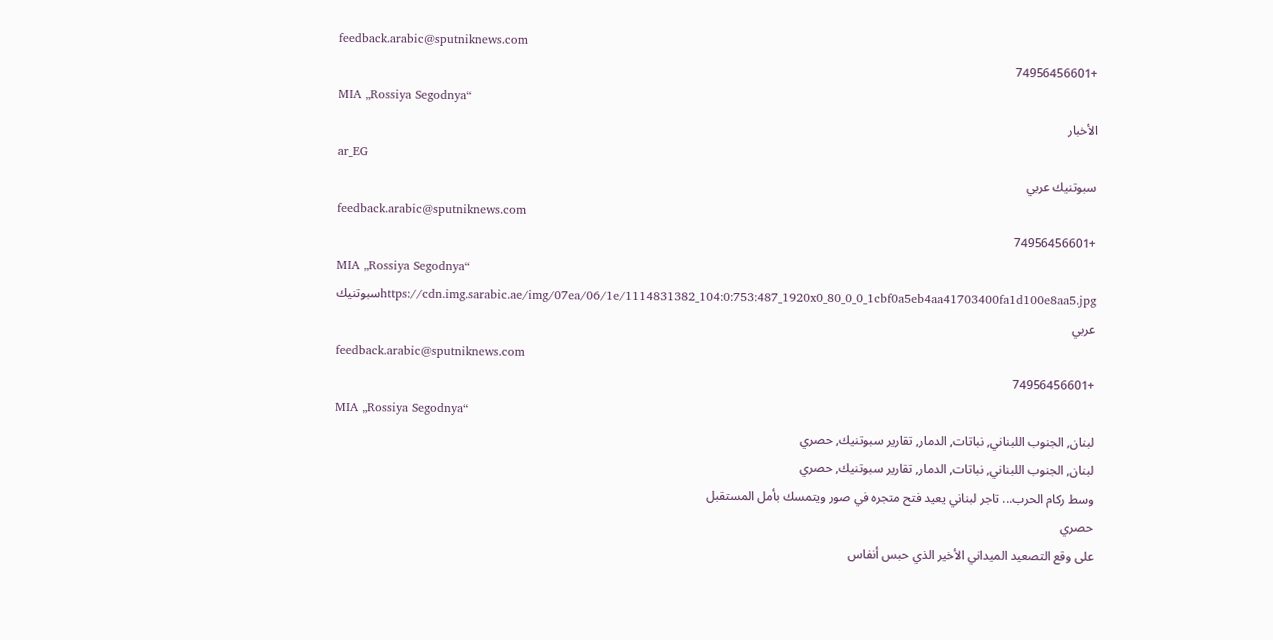feedback.arabic@sputniknews.com
+74956456601
MIA „Rossiya Segodnya“
الأخبار
ar_EG
سبوتنيك عربي
feedback.arabic@sputniknews.com
+74956456601
MIA „Rossiya Segodnya“
https://cdn.img.sarabic.ae/img/07ea/06/1e/1114831382_104:0:753:487_1920x0_80_0_0_1cbf0a5eb4aa41703400fa1d100e8aa5.jpgسبوتنيك عربي
feedback.arabic@sputniknews.com
+74956456601
MIA „Rossiya Segodnya“
لبنان, الجنوب اللبناني, نباتات, الدمار, تقارير سبوتنيك, حصري
لبنان, الجنوب اللبناني, نباتات, الدمار, تقارير سبوتنيك, حصري
وسط ركام الحرب... تاجر لبناني يعيد فتح متجره في صور ويتمسك بأمل المستقبل
حصري
على وقع التصعيد الميداني الأخير الذي حبس أنفاس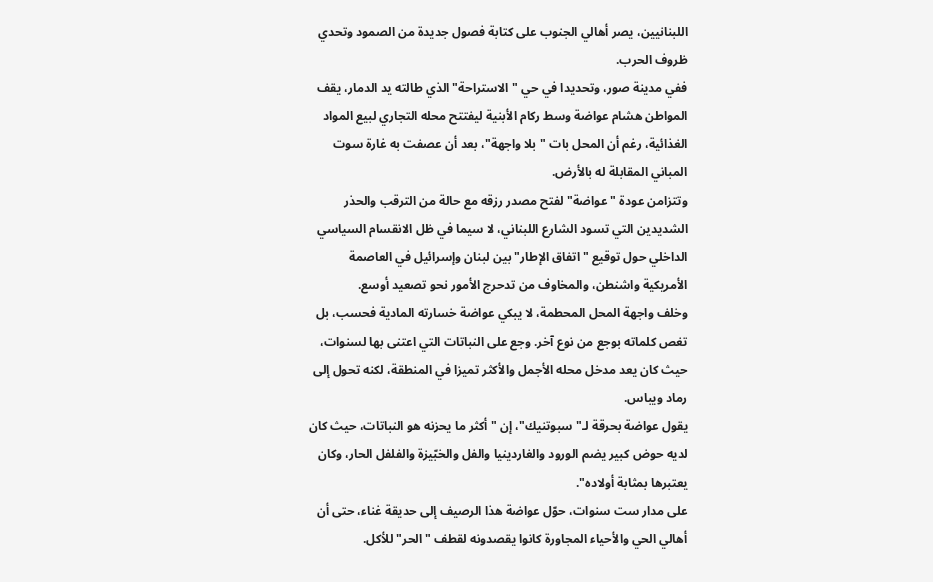اللبنانيين، يصر أهالي الجنوب على كتابة فصول جديدة من الصمود وتحدي ظروف الحرب.
ففي مدينة صور، وتحديدا في حي "الاستراحة" الذي طالته يد الدمار، يقف المواطن هشام عواضة وسط ركام الأبنية ليفتتح محله التجاري لبيع المواد الغذائية، رغم أن المحل بات "بلا واجهة"، بعد أن عصفت به غارة سوت المباني المقابلة له بالأرض.
وتتزامن عودة "عواضة" لفتح مصدر رزقه مع حالة من الترقب والحذر الشديدين التي تسود الشارع اللبناني، لا سيما في ظل الانقسام السياسي الداخلي حول توقيع "اتفاق الإطار" بين لبنان وإسرائيل في العاصمة الأمريكية واشنطن، والمخاوف من تدحرج الأمور نحو تصعيد أوسع.
وخلف واجهة المحل المحطمة، لا يبكي عواضة خسارته المادية فحسب، بل تغص كلماته بوجع من نوع آخر. وجع على النباتات التي اعتنى بها لسنوات، حيث كان يعد مدخل محله الأجمل والأكثر تميزا في المنطقة، لكنه تحول إلى رماد ويباس.
يقول عواضة بحرقة لـ"سبوتنيك"، إن "أكثر ما يحزنه هو النباتات، حيث كان لديه حوض كبير يضم الورود والغاردينيا والفل والخبّيزة والفلفل الحار، وكان يعتبرها بمثابة أولاده".
على مدار ست سنوات، حوّل عواضة هذا الرصيف إلى حديقة غناء، حتى أن أهالي الحي والأحياء المجاورة كانوا يقصدونه لقطف "الحر" للأكل.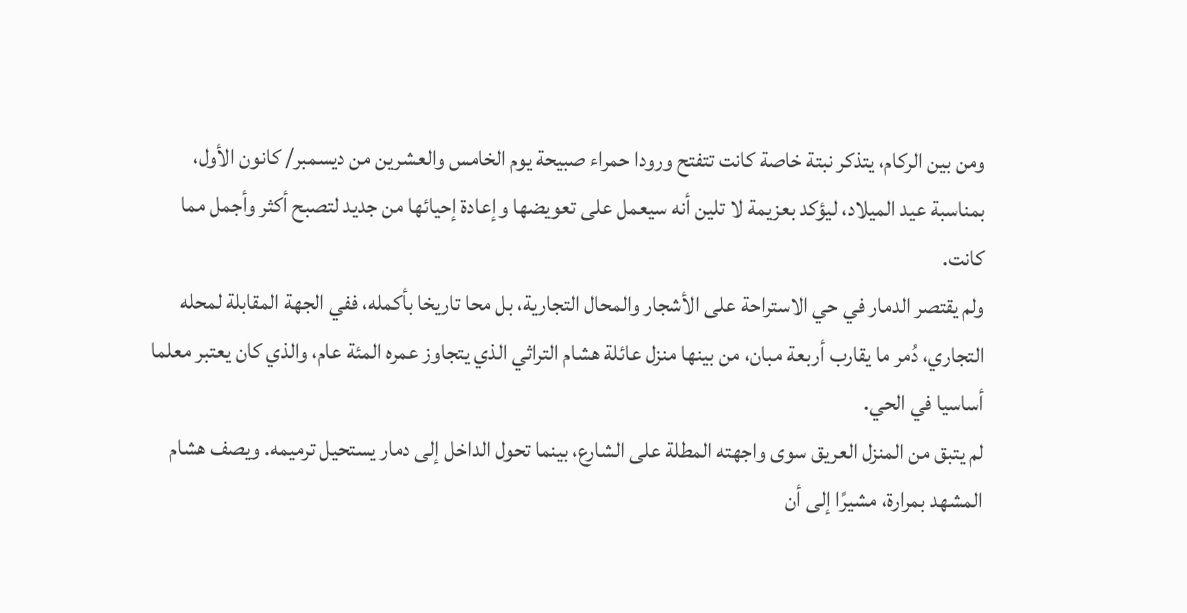ومن بين الركام، يتذكر نبتة خاصة كانت تتفتح ورودا حمراء صبيحة يوم الخامس والعشرين من ديسمبر/ كانون الأول، بمناسبة عيد الميلاد، ليؤكد بعزيمة لا تلين أنه سيعمل على تعويضها وإعادة إحيائها من جديد لتصبح أكثر وأجمل مما كانت.
ولم يقتصر الدمار في حي الاستراحة على الأشجار والمحال التجارية، بل محا تاريخا بأكمله، ففي الجهة المقابلة لمحله التجاري، دُمر ما يقارب أربعة مبان، من بينها منزل عائلة هشام التراثي الذي يتجاوز عمره المئة عام، والذي كان يعتبر معلما أساسيا في الحي.
لم يتبق من المنزل العريق سوى واجهته المطلة على الشارع، بينما تحول الداخل إلى دمار يستحيل ترميمه. ويصف هشام المشهد بمرارة، مشيرًا إلى أن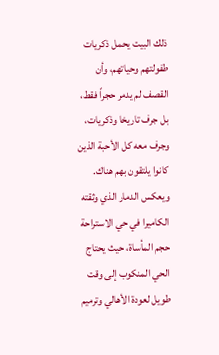ذلك البيت يحمل ذكريات طفولتهم وحياتهم، وأن القصف لم يدمر حجراً فقط، بل جرف تاريخا وذكريات، وجرف معه كل الأحبة الذين كانوا يلتقون بهم هناك.
ويعكس الدمار الذي وثقته الكاميرا في حي الاستراحة حجم المأساة، حيث يحتاج الحي المنكوب إلى وقت طويل لعودة الأهالي وترميم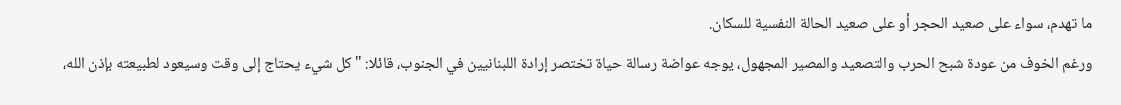ما تهدم، سواء على صعيد الحجر أو على صعيد الحالة النفسية للسكان.
ورغم الخوف من عودة شبح الحرب والتصعيد والمصير المجهول، يوجه عواضة رسالة حياة تختصر إرادة اللبنانيين في الجنوب، قائلا: "كل شيء يحتاج إلى وقت وسيعود لطبيعته بإذن الله،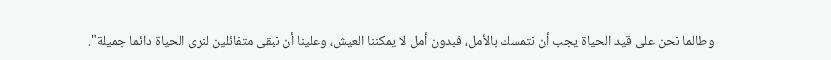وطالما نحن على قيد الحياة يجب أن نتمسك بالأمل، فبدون أمل لا يمكننا العيش، وعلينا أن نبقى متفائلين لنرى الحياة دائما جميلة".